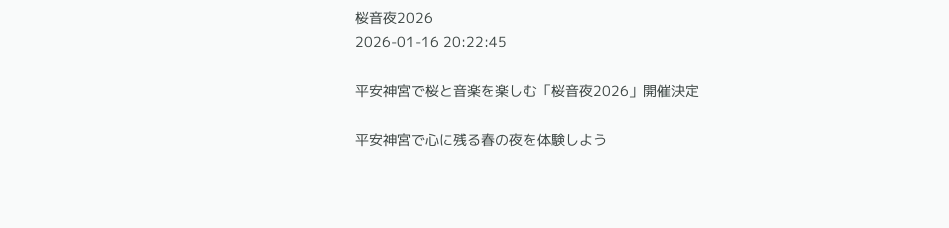桜音夜2026
2026-01-16 20:22:45

平安神宮で桜と音楽を楽しむ「桜音夜2026」開催決定

平安神宮で心に残る春の夜を体験しよう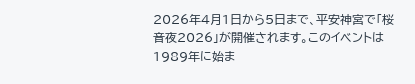2026年4月1日から5日まで、平安神宮で「桜音夜2026」が開催されます。このイベントは1989年に始ま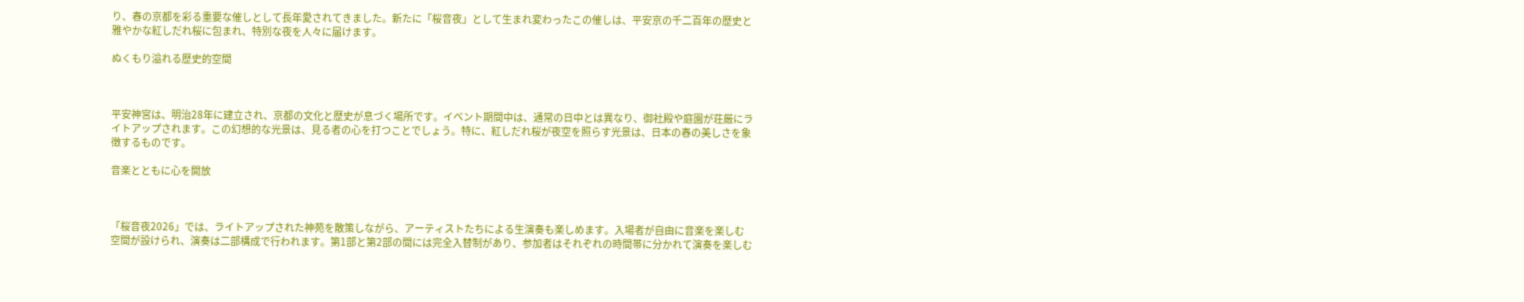り、春の京都を彩る重要な催しとして長年愛されてきました。新たに「桜音夜」として生まれ変わったこの催しは、平安京の千二百年の歴史と雅やかな紅しだれ桜に包まれ、特別な夜を人々に届けます。

ぬくもり溢れる歴史的空間



平安神宮は、明治28年に建立され、京都の文化と歴史が息づく場所です。イベント期間中は、通常の日中とは異なり、御社殿や庭園が荘厳にライトアップされます。この幻想的な光景は、見る者の心を打つことでしょう。特に、紅しだれ桜が夜空を照らす光景は、日本の春の美しさを象徴するものです。

音楽とともに心を開放



「桜音夜2026」では、ライトアップされた神苑を散策しながら、アーティストたちによる生演奏も楽しめます。入場者が自由に音楽を楽しむ空間が設けられ、演奏は二部構成で行われます。第1部と第2部の間には完全入替制があり、参加者はそれぞれの時間帯に分かれて演奏を楽しむ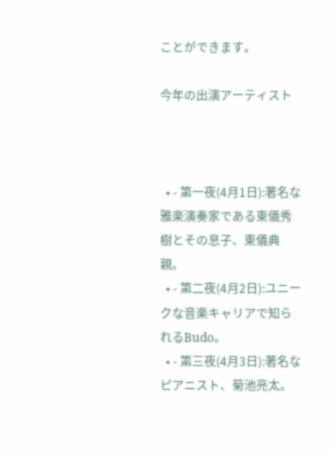ことができます。

今年の出演アーティスト



  • - 第一夜(4月1日):著名な雅楽演奏家である東儀秀樹とその息子、東儀典親。
  • - 第二夜(4月2日):ユニークな音楽キャリアで知られるBudo。
  • - 第三夜(4月3日):著名なピアニスト、菊池亮太。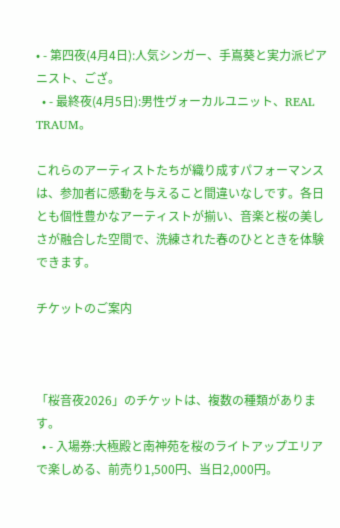• - 第四夜(4月4日):人気シンガー、手嶌葵と実力派ピアニスト、ござ。
  • - 最終夜(4月5日):男性ヴォーカルユニット、REAL TRAUM。

これらのアーティストたちが織り成すパフォーマンスは、参加者に感動を与えること間違いなしです。各日とも個性豊かなアーティストが揃い、音楽と桜の美しさが融合した空間で、洗練された春のひとときを体験できます。

チケットのご案内



「桜音夜2026」のチケットは、複数の種類があります。
  • - 入場券:大極殿と南神苑を桜のライトアップエリアで楽しめる、前売り1,500円、当日2,000円。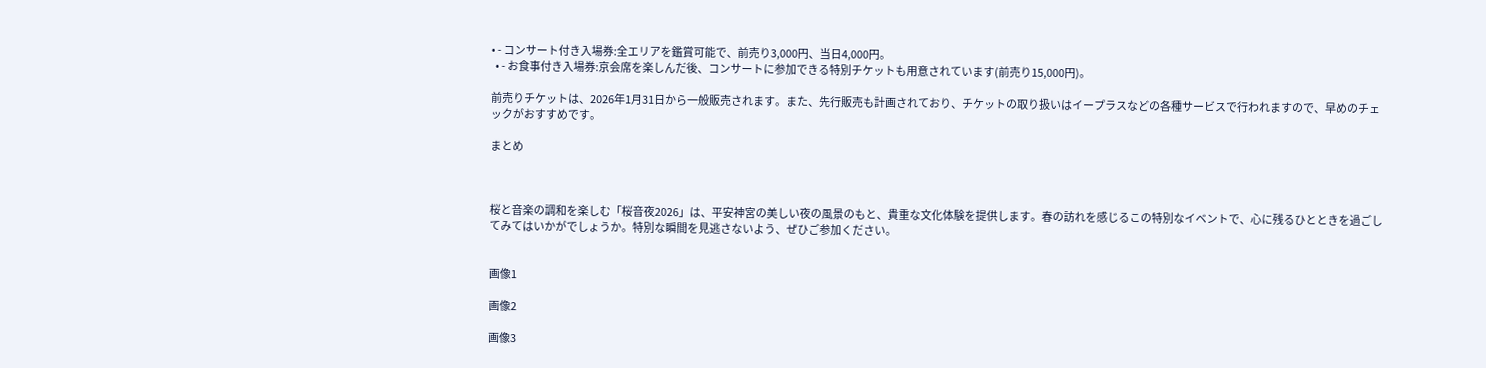• - コンサート付き入場券:全エリアを鑑賞可能で、前売り3,000円、当日4,000円。
  • - お食事付き入場券:京会席を楽しんだ後、コンサートに参加できる特別チケットも用意されています(前売り15,000円)。

前売りチケットは、2026年1月31日から一般販売されます。また、先行販売も計画されており、チケットの取り扱いはイープラスなどの各種サービスで行われますので、早めのチェックがおすすめです。

まとめ



桜と音楽の調和を楽しむ「桜音夜2026」は、平安神宮の美しい夜の風景のもと、貴重な文化体験を提供します。春の訪れを感じるこの特別なイベントで、心に残るひとときを過ごしてみてはいかがでしょうか。特別な瞬間を見逃さないよう、ぜひご参加ください。


画像1

画像2

画像3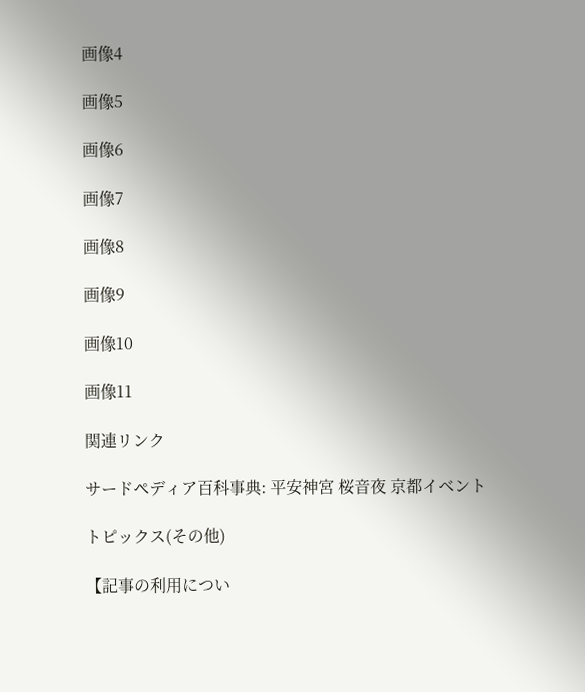画像4

画像5

画像6

画像7

画像8

画像9

画像10

画像11

関連リンク

サードペディア百科事典: 平安神宮 桜音夜 京都イベント

トピックス(その他)

【記事の利用につい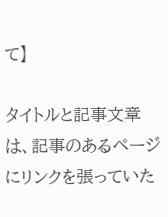て】

タイトルと記事文章は、記事のあるページにリンクを張っていた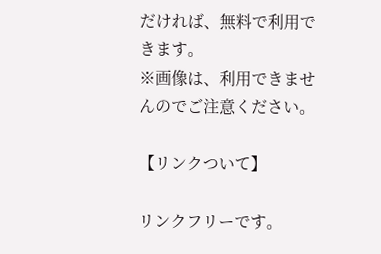だければ、無料で利用できます。
※画像は、利用できませんのでご注意ください。

【リンクついて】

リンクフリーです。